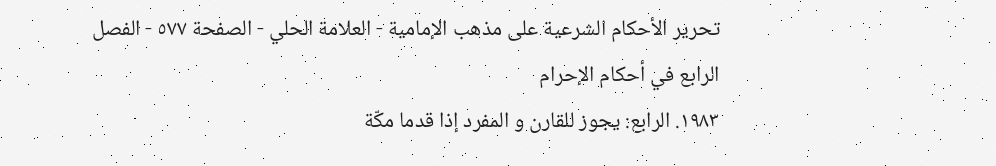تحرير الأحكام الشرعية على مذهب الإمامية - العلامة الحلي - الصفحة ٥٧٧ - الفصل الرابع في أحكام الإحرام
١٩٨٣. الرابع: يجوز للقارن و المفرد إذا قدما مكّة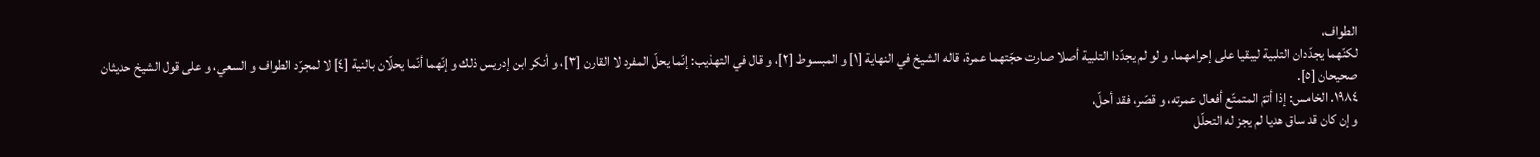الطواف،
لكنّهما يجدّدان التلبية ليبقيا على إحرامهما. و لو لم يجدّدا التلبية أصلا صارت حجّتهما عمرة، قاله الشيخ في النهاية [١] و المبسوط [٢]، و قال في التهذيب: إنّما يحلّ المفرد لا القارن [٣]، و أنكر ابن إدريس ذلك و إنّهما أنّما يحلّان بالنية [٤] لا لمجرّد الطواف و السعي، و على قول الشيخ حديثان صحيحان [٥].
١٩٨٤. الخامس: إذا أتمّ المتمتّع أفعال عمرته، و قصّر، فقد أحلّ،
و إن كان قد ساق هديا لم يجز له التحلّل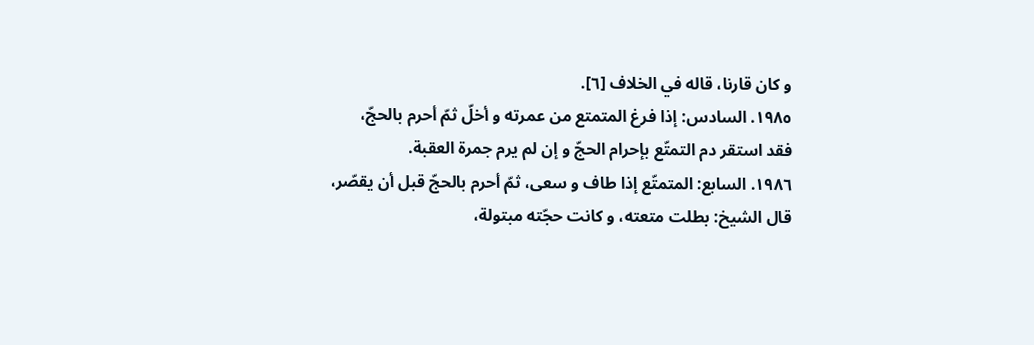و كان قارنا، قاله في الخلاف [٦].
١٩٨٥. السادس: إذا فرغ المتمتع من عمرته و أخلّ ثمّ أحرم بالحجّ،
فقد استقر دم التمتّع بإحرام الحجّ و إن لم يرم جمرة العقبة.
١٩٨٦. السابع: المتمتّع إذا طاف و سعى، ثمّ أحرم بالحجّ قبل أن يقصّر،
قال الشيخ: بطلت متعته، و كانت حجّته مبتولة،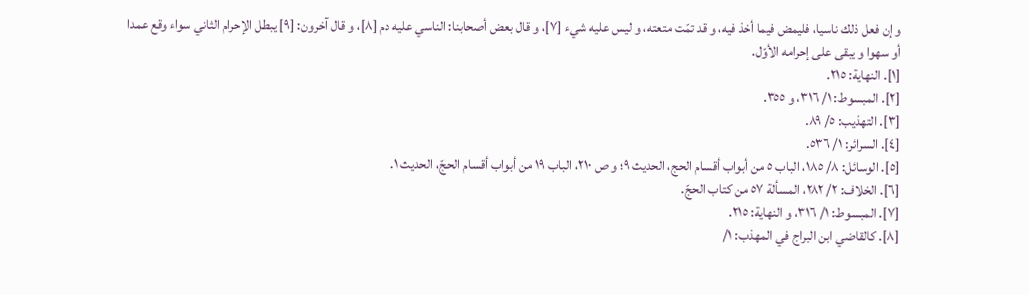و إن فعل ذلك ناسيا، فليمض فيما أخذ فيه، و قد تمّت متعته، و ليس عليه شيء [٧]، و قال بعض أصحابنا: الناسي عليه دم [٨]، و قال آخرون: [٩] يبطل الإحرام الثاني سواء وقع عمدا أو سهوا و يبقى على إحرامه الأوّل.
[١]. النهاية: ٢١٥.
[٢]. المبسوط: ١/ ٣١٦، و ٣٥٥.
[٣]. التهذيب: ٥/ ٨٩.
[٤]. السرائر: ١/ ٥٣٦.
[٥]. الوسائل: ٨/ ١٨٥، الباب ٥ من أبواب أقسام الحج، الحديث ٩؛ و ص ٢١٠، الباب ١٩ من أبواب أقسام الحجّ، الحديث ١.
[٦]. الخلاف: ٢/ ٢٨٢، المسألة ٥٧ من كتاب الحجّ.
[٧]. المبسوط: ١/ ٣١٦، و النهاية: ٢١٥.
[٨]. كالقاضي ابن البراج في المهذب: ١/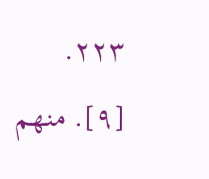٢٢٣.
[٩]. منهم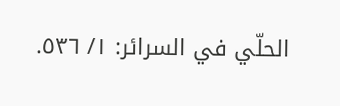الحلّي في السرائر: ١/ ٥٣٦.